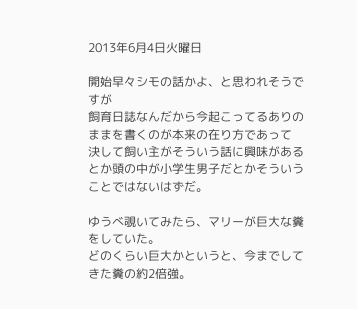2013年6月4日火曜日

開始早々シモの話かよ、と思われそうですが
飼育日誌なんだから今起こってるありのままを書くのが本来の在り方であって
決して飼い主がそういう話に興味があるとか頭の中が小学生男子だとかそういうことではないはずだ。

ゆうべ覗いてみたら、マリーが巨大な糞をしていた。
どのくらい巨大かというと、今までしてきた糞の約2倍強。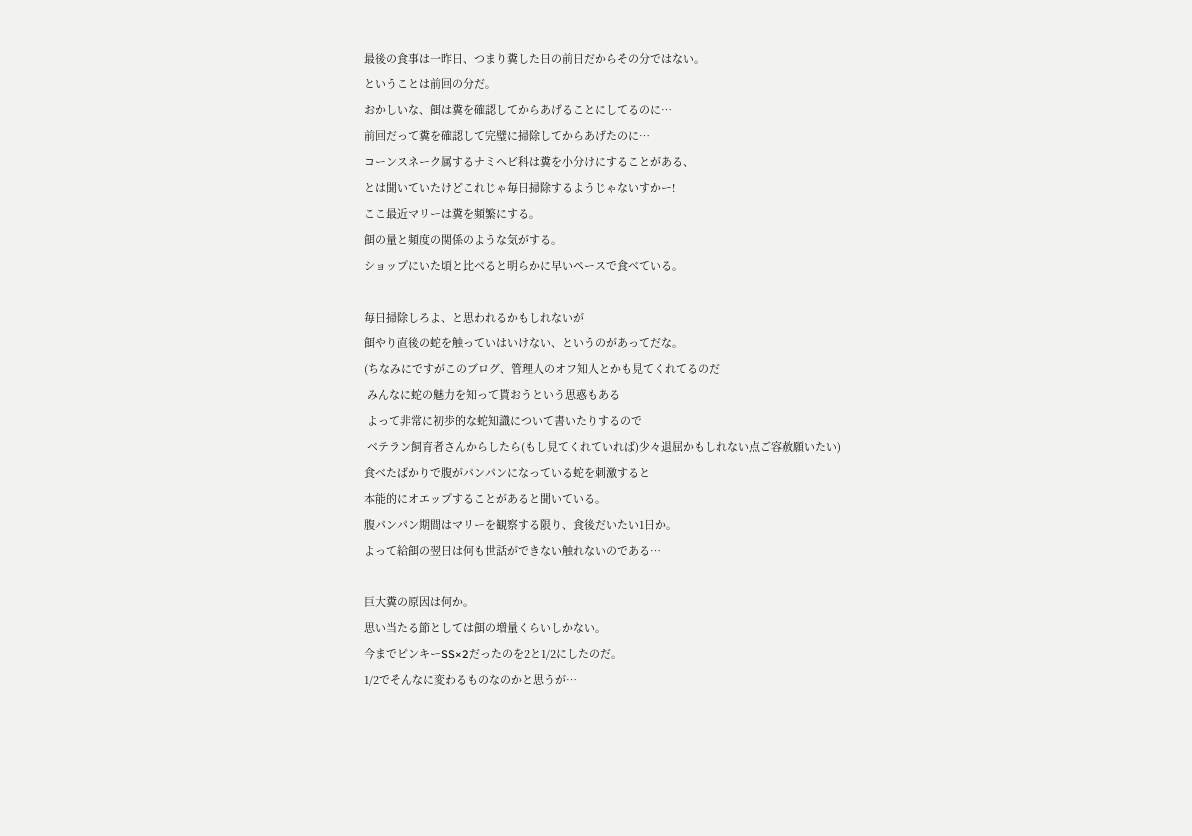最後の食事は一昨日、つまり糞した日の前日だからその分ではない。
ということは前回の分だ。
おかしいな、餌は糞を確認してからあげることにしてるのに…
前回だって糞を確認して完璧に掃除してからあげたのに…
コーンスネーク属するナミヘビ科は糞を小分けにすることがある、
とは聞いていたけどこれじゃ毎日掃除するようじゃないすかー!
ここ最近マリーは糞を頻繁にする。
餌の量と頻度の関係のような気がする。
ショップにいた頃と比べると明らかに早いペースで食べている。

毎日掃除しろよ、と思われるかもしれないが
餌やり直後の蛇を触っていはいけない、というのがあってだな。
(ちなみにですがこのブログ、管理人のオフ知人とかも見てくれてるのだ
 みんなに蛇の魅力を知って貰おうという思惑もある
 よって非常に初歩的な蛇知識について書いたりするので
 ベテラン飼育者さんからしたら(もし見てくれていれば)少々退屈かもしれない点ご容赦願いたい)
食べたばかりで腹がパンパンになっている蛇を刺激すると
本能的にオエップすることがあると聞いている。
腹パンパン期間はマリーを観察する限り、食後だいたい1日か。
よって給餌の翌日は何も世話ができない触れないのである…

巨大糞の原因は何か。
思い当たる節としては餌の増量くらいしかない。
今までピンキーSS×2だったのを2と1/2にしたのだ。
1/2でそんなに変わるものなのかと思うが…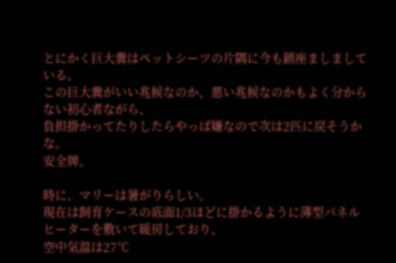とにかく巨大糞はペットシーツの片隅に今も鎮座ましましている。
この巨大糞がいい兆候なのか、悪い兆候なのかもよく分からない初心者ながら、
負担掛かってたりしたらやっぱ嫌なので次は2匹に戻そうかな。
安全牌。

時に、マリーは暑がりらしい。
現在は飼育ケースの底面1/3ほどに掛かるように薄型パネルヒーターを敷いて暖房しており、
空中気温は27℃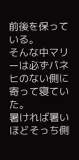前後を保っている。
そんな中マリーは必ずパネヒのない側に寄って寝ていた。
暑ければ暑いほどそっち側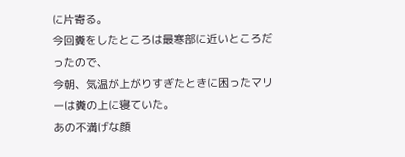に片寄る。
今回糞をしたところは最寒部に近いところだったので、
今朝、気温が上がりすぎたときに困ったマリーは糞の上に寝ていた。
あの不満げな顔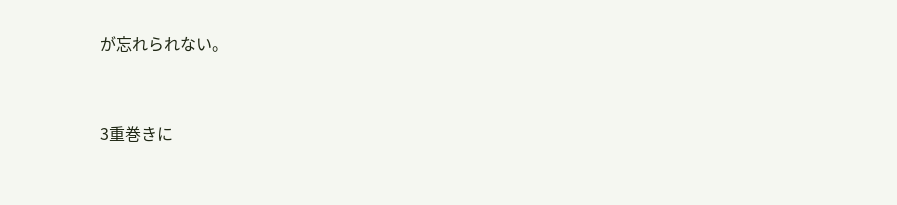が忘れられない。




3重巻きに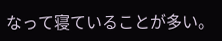なって寝ていることが多い。